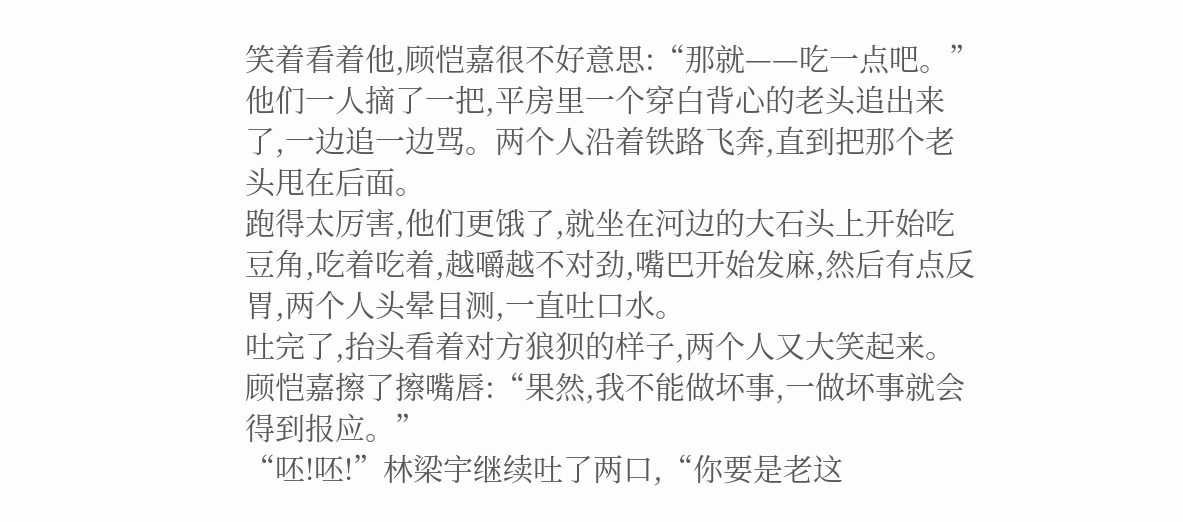笑着看着他,顾恺嘉很不好意思:“那就——吃一点吧。”
他们一人摘了一把,平房里一个穿白背心的老头追出来了,一边追一边骂。两个人沿着铁路飞奔,直到把那个老头甩在后面。
跑得太厉害,他们更饿了,就坐在河边的大石头上开始吃豆角,吃着吃着,越嚼越不对劲,嘴巴开始发麻,然后有点反胃,两个人头晕目测,一直吐口水。
吐完了,抬头看着对方狼狈的样子,两个人又大笑起来。
顾恺嘉擦了擦嘴唇:“果然,我不能做坏事,一做坏事就会得到报应。”
“呸!呸!”林梁宇继续吐了两口,“你要是老这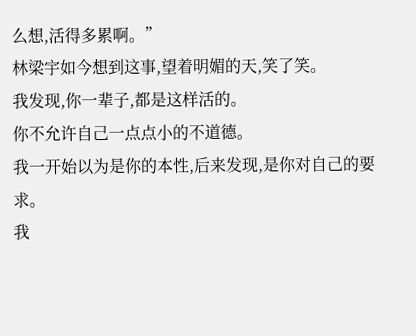么想,活得多累啊。”
林梁宇如今想到这事,望着明媚的天,笑了笑。
我发现,你一辈子,都是这样活的。
你不允许自己一点点小的不道德。
我一开始以为是你的本性,后来发现,是你对自己的要求。
我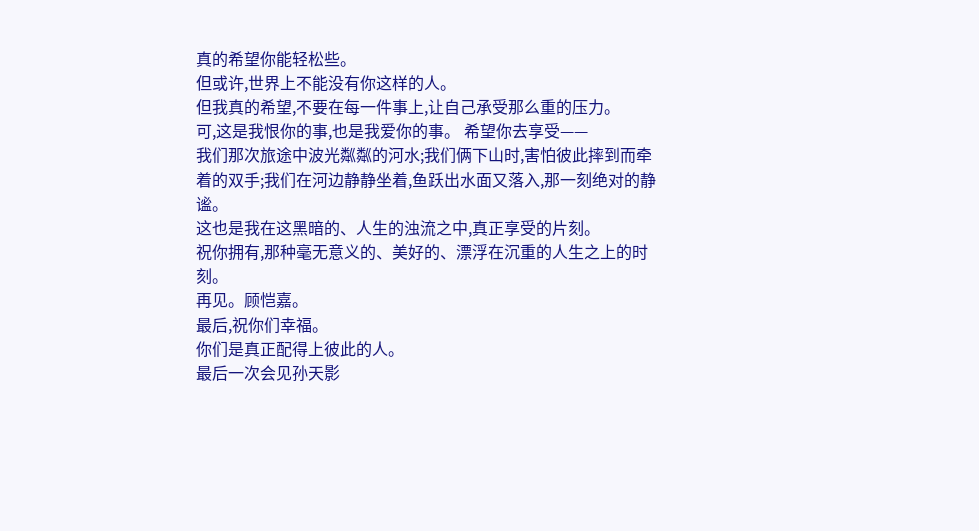真的希望你能轻松些。
但或许,世界上不能没有你这样的人。
但我真的希望,不要在每一件事上,让自己承受那么重的压力。
可,这是我恨你的事,也是我爱你的事。 希望你去享受——
我们那次旅途中波光粼粼的河水;我们俩下山时,害怕彼此摔到而牵着的双手;我们在河边静静坐着,鱼跃出水面又落入,那一刻绝对的静谧。
这也是我在这黑暗的、人生的浊流之中,真正享受的片刻。
祝你拥有,那种毫无意义的、美好的、漂浮在沉重的人生之上的时刻。
再见。顾恺嘉。
最后,祝你们幸福。
你们是真正配得上彼此的人。
最后一次会见孙天影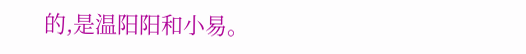的,是温阳阳和小易。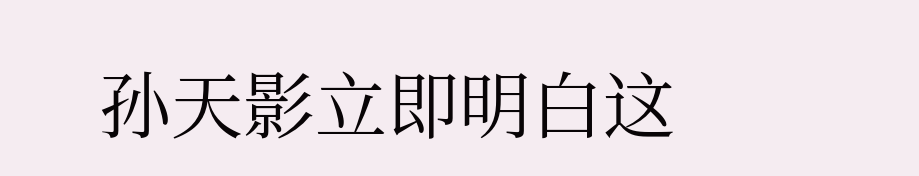孙天影立即明白这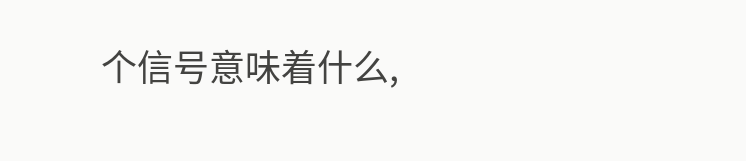个信号意味着什么,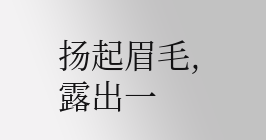扬起眉毛,露出一